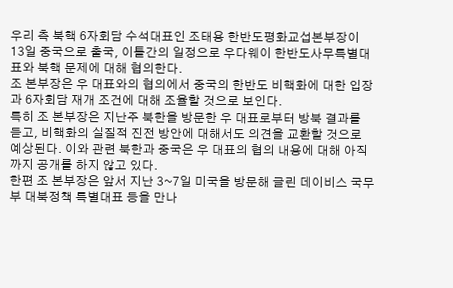우리 측 북핵 6자회담 수석대표인 조태용 한반도평화교섭본부장이 13일 중국으로 출국, 이틀간의 일정으로 우다웨이 한반도사무특별대표와 북핵 문제에 대해 협의한다.
조 본부장은 우 대표와의 협의에서 중국의 한반도 비핵화에 대한 입장과 6자회담 재개 조건에 대해 조율할 것으로 보인다.
특히 조 본부장은 지난주 북한을 방문한 우 대표로부터 방북 결과를 듣고, 비핵화의 실질적 진전 방안에 대해서도 의견을 교환할 것으로 예상된다. 이와 관련 북한과 중국은 우 대표의 협의 내용에 대해 아직까지 공개를 하지 않고 있다.
한편 조 본부장은 앞서 지난 3~7일 미국을 방문해 글린 데이비스 국무부 대북정책 특별대표 등을 만나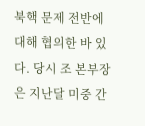북핵 문제 전반에 대해 협의한 바 있다. 당시 조 본부장은 지난달 미중 간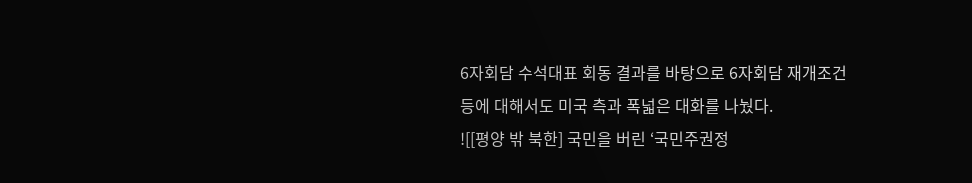6자회담 수석대표 회동 결과를 바탕으로 6자회담 재개조건 등에 대해서도 미국 측과 폭넓은 대화를 나눴다.
![[평양 밖 북한] 국민을 버린 ‘국민주권정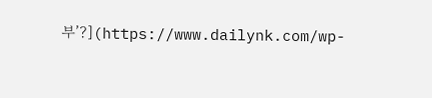부’?](https://www.dailynk.com/wp-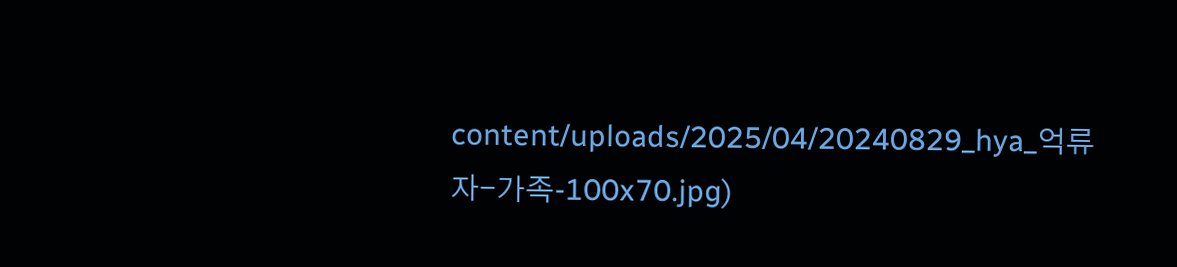content/uploads/2025/04/20240829_hya_억류자-가족-100x70.jpg)